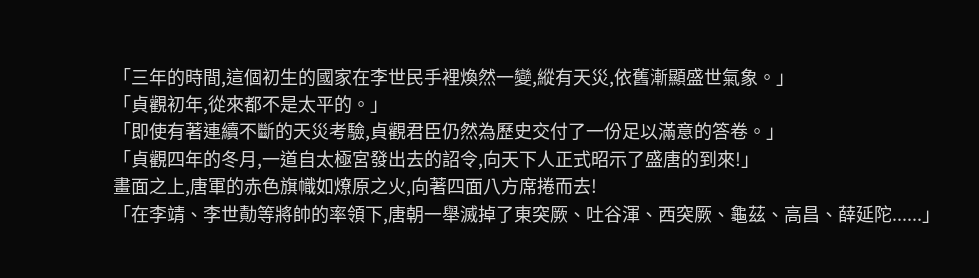「三年的時間,這個初生的國家在李世民手裡煥然一變,縱有天災,依舊漸顯盛世氣象。」
「貞觀初年,從來都不是太平的。」
「即使有著連續不斷的天災考驗,貞觀君臣仍然為歷史交付了一份足以滿意的答卷。」
「貞觀四年的冬月,一道自太極宮發出去的詔令,向天下人正式昭示了盛唐的到來!」
畫面之上,唐軍的赤色旗幟如燎原之火,向著四面八方席捲而去!
「在李靖、李世勣等將帥的率領下,唐朝一舉滅掉了東突厥、吐谷渾、西突厥、龜茲、高昌、薛延陀......」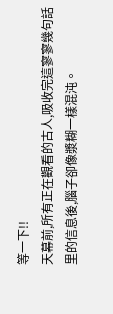等一下!!
天幕前,所有正在觀看的古人,吸收完這寥寥幾句話里的信息後,腦子卻像漿糊一樣混沌。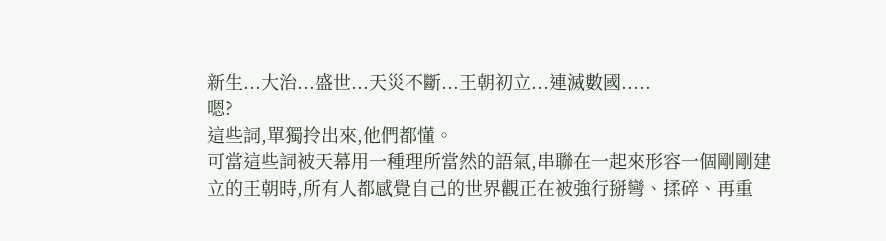新生...大治...盛世...天災不斷...王朝初立...連滅數國.....
嗯?
這些詞,單獨拎出來,他們都懂。
可當這些詞被天幕用一種理所當然的語氣,串聯在一起來形容一個剛剛建立的王朝時,所有人都感覺自己的世界觀正在被強行掰彎、揉碎、再重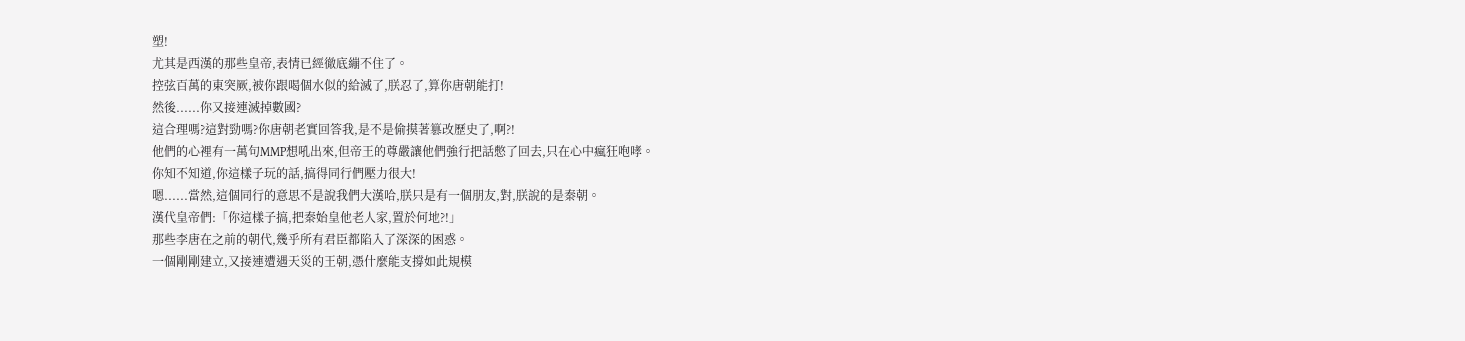塑!
尤其是西漢的那些皇帝,表情已經徹底繃不住了。
控弦百萬的東突厥,被你跟喝個水似的給滅了,朕忍了,算你唐朝能打!
然後......你又接連滅掉數國?
這合理嗎?這對勁嗎?你唐朝老實回答我,是不是偷摸著篡改歷史了,啊?!
他們的心裡有一萬句MMP想吼出來,但帝王的尊嚴讓他們強行把話憋了回去,只在心中瘋狂咆哮。
你知不知道,你這樣子玩的話,搞得同行們壓力很大!
嗯......當然,這個同行的意思不是說我們大漢哈,朕只是有一個朋友,對,朕說的是秦朝。
漢代皇帝們:「你這樣子搞,把秦始皇他老人家,置於何地?!」
那些李唐在之前的朝代,幾乎所有君臣都陷入了深深的困惑。
一個剛剛建立,又接連遭遇天災的王朝,憑什麼能支撐如此規模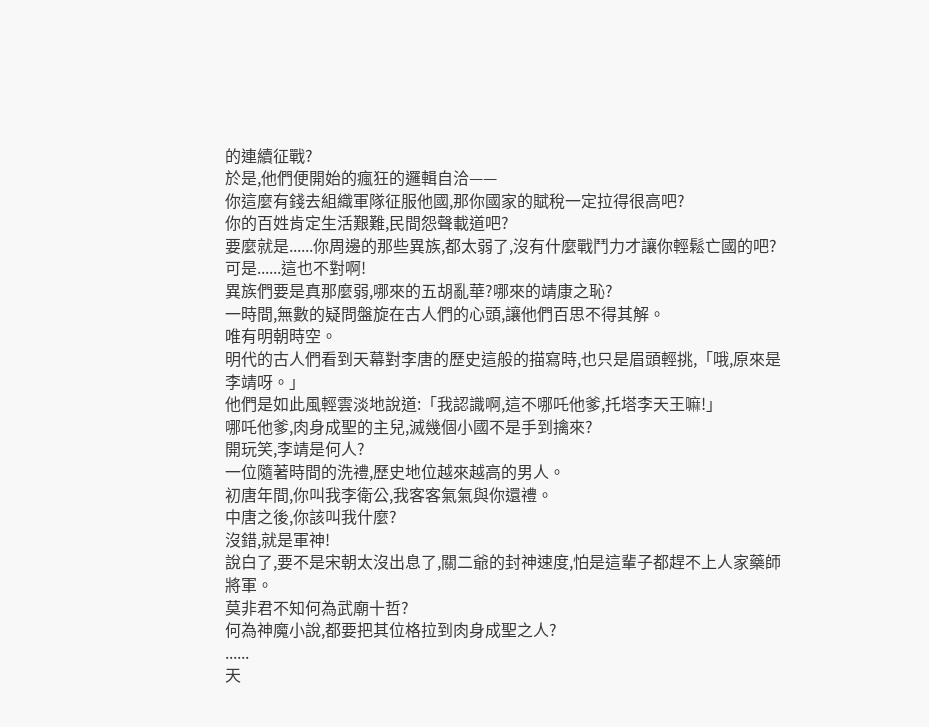的連續征戰?
於是,他們便開始的瘋狂的邏輯自洽——
你這麼有錢去組織軍隊征服他國,那你國家的賦稅一定拉得很高吧?
你的百姓肯定生活艱難,民間怨聲載道吧?
要麼就是......你周邊的那些異族,都太弱了,沒有什麼戰鬥力才讓你輕鬆亡國的吧?
可是......這也不對啊!
異族們要是真那麼弱,哪來的五胡亂華?哪來的靖康之恥?
一時間,無數的疑問盤旋在古人們的心頭,讓他們百思不得其解。
唯有明朝時空。
明代的古人們看到天幕對李唐的歷史這般的描寫時,也只是眉頭輕挑,「哦,原來是李靖呀。」
他們是如此風輕雲淡地說道:「我認識啊,這不哪吒他爹,托塔李天王嘛!」
哪吒他爹,肉身成聖的主兒,滅幾個小國不是手到擒來?
開玩笑,李靖是何人?
一位隨著時間的洗禮,歷史地位越來越高的男人。
初唐年間,你叫我李衛公,我客客氣氣與你還禮。
中唐之後,你該叫我什麼?
沒錯,就是軍神!
說白了,要不是宋朝太沒出息了,關二爺的封神速度,怕是這輩子都趕不上人家藥師將軍。
莫非君不知何為武廟十哲?
何為神魔小說,都要把其位格拉到肉身成聖之人?
......
天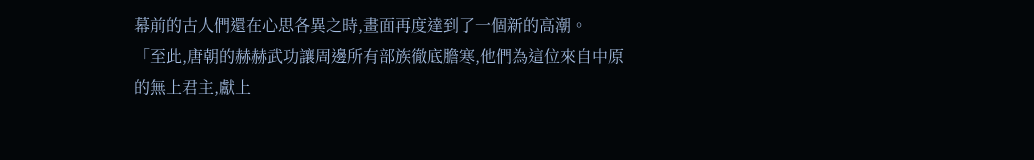幕前的古人們還在心思各異之時,畫面再度達到了一個新的高潮。
「至此,唐朝的赫赫武功讓周邊所有部族徹底膽寒,他們為這位來自中原的無上君主,獻上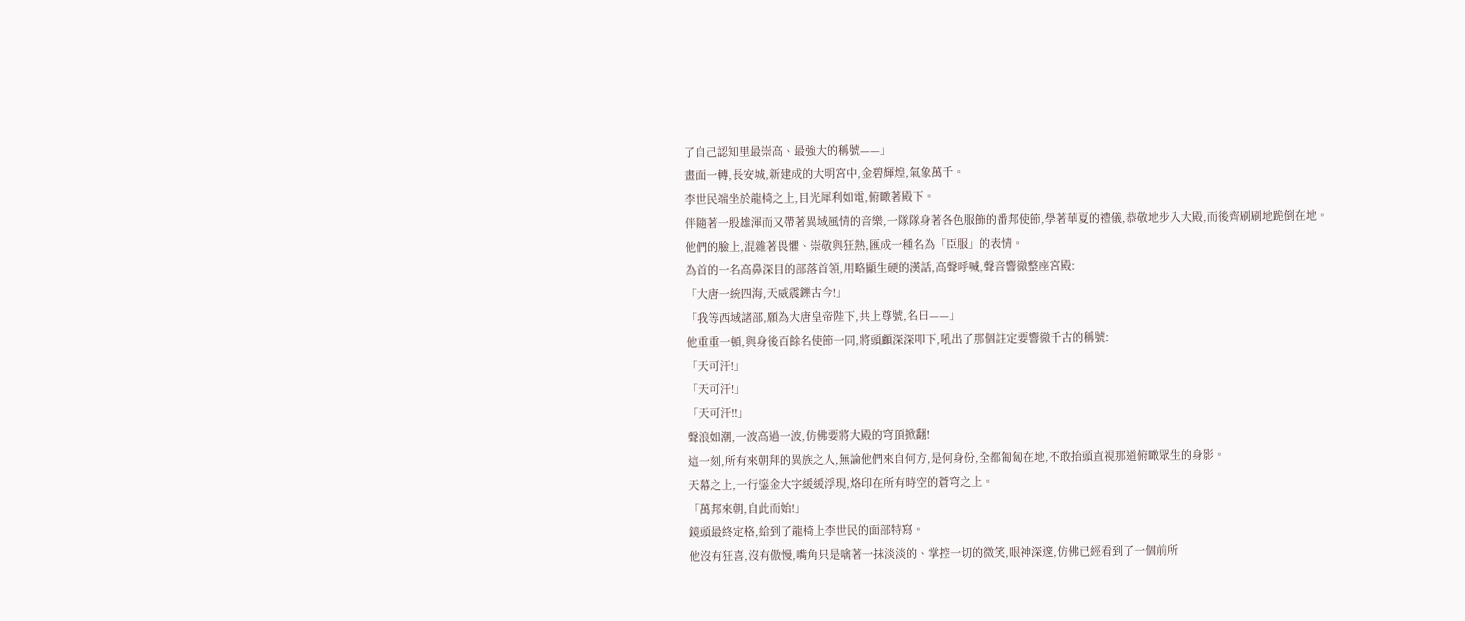了自己認知里最崇高、最強大的稱號——」
畫面一轉,長安城,新建成的大明宮中,金碧輝煌,氣象萬千。
李世民端坐於龍椅之上,目光犀利如電,俯瞰著殿下。
伴隨著一股雄渾而又帶著異域風情的音樂,一隊隊身著各色服飾的番邦使節,學著華夏的禮儀,恭敬地步入大殿,而後齊刷刷地跪倒在地。
他們的臉上,混雜著畏懼、崇敬與狂熱,匯成一種名為「臣服」的表情。
為首的一名高鼻深目的部落首領,用略顯生硬的漢話,高聲呼喊,聲音響徹整座宮殿:
「大唐一統四海,天威震鑠古今!」
「我等西域諸部,願為大唐皇帝陛下,共上尊號,名曰——」
他重重一頓,與身後百餘名使節一同,將頭顱深深叩下,吼出了那個註定要響徹千古的稱號:
「天可汗!」
「天可汗!」
「天可汗!!」
聲浪如潮,一波高過一波,仿佛要將大殿的穹頂掀翻!
這一刻,所有來朝拜的異族之人,無論他們來自何方,是何身份,全都匍匐在地,不敢抬頭直視那道俯瞰眾生的身影。
天幕之上,一行鎏金大字緩緩浮現,烙印在所有時空的蒼穹之上。
「萬邦來朝,自此而始!」
鏡頭最終定格,給到了龍椅上李世民的面部特寫。
他沒有狂喜,沒有傲慢,嘴角只是噙著一抹淡淡的、掌控一切的微笑,眼神深邃,仿佛已經看到了一個前所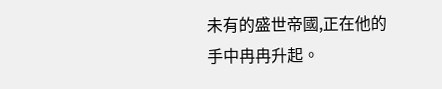未有的盛世帝國,正在他的手中冉冉升起。